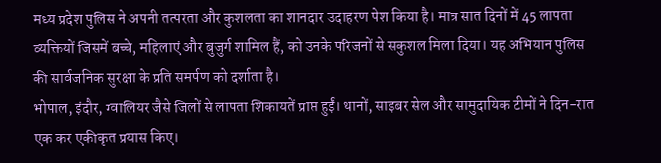मध्य प्रदेश पुलिस ने अपनी तत्परता और कुशलता का शानदार उदाहरण पेश किया है। मात्र सात दिनों में 45 लापता व्यक्तियों जिसमें बच्चे, महिलाएं और बुजुर्ग शामिल हैं, को उनके परिजनों से सकुशल मिला दिया। यह अभियान पुलिस की सार्वजनिक सुरक्षा के प्रति समर्पण को दर्शाता है।
भोपाल, इंदौर, ग्वालियर जैसे जिलों से लापता शिकायतें प्राप्त हुईं। थानों, साइबर सेल और सामुदायिक टीमों ने दिन-रात एक कर एकीकृत प्रयास किए।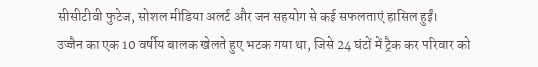सीसीटीवी फुटेज, सोशल मीडिया अलर्ट और जन सहयोग से कई सफलताएं हासिल हुईं।
उज्जैन का एक 10 वर्षीय बालक खेलते हुए भटक गया था, जिसे 24 घंटों में ट्रैक कर परिवार को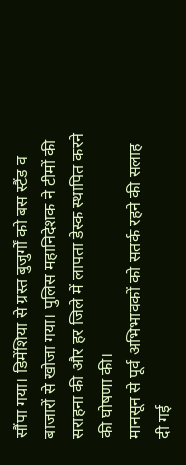सौंपा गया। डिमेंशिया से ग्रस्त बुजुर्गों को बस स्टैंड व बाजारों से खोजा गया। पुलिस महानिदेशक ने टीमों की सराहना की और हर जिले में लापता डेस्क स्थापित करने की घोषणा की।
मानसून से पूर्व अभिभावकों को सतर्क रहने की सलाह दी गई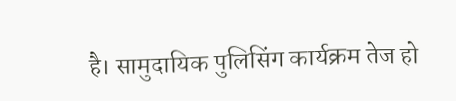है। सामुदायिक पुलिसिंग कार्यक्रम तेज हो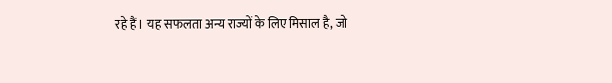रहे हैं। यह सफलता अन्य राज्यों के लिए मिसाल है, जो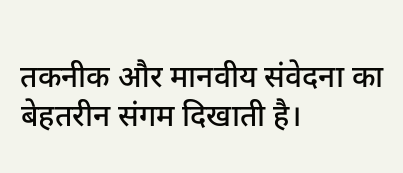तकनीक और मानवीय संवेदना का बेहतरीन संगम दिखाती है।